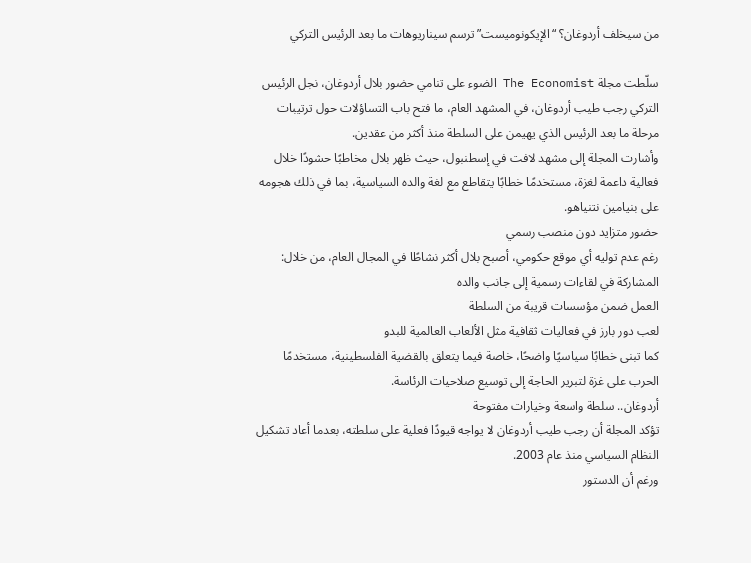من سيخلف أردوغان؟ “الإيكونوميست” ترسم سيناريوهات ما بعد الرئيس التركي

سلّطت مجلة The Economist الضوء على تنامي حضور بلال أردوغان، نجل الرئيس التركي رجب طيب أردوغان، في المشهد العام، ما فتح باب التساؤلات حول ترتيبات مرحلة ما بعد الرئيس الذي يهيمن على السلطة منذ أكثر من عقدين.
وأشارت المجلة إلى مشهد لافت في إسطنبول، حيث ظهر بلال مخاطبًا حشودًا خلال فعالية داعمة لغزة، مستخدمًا خطابًا يتقاطع مع لغة والده السياسية، بما في ذلك هجومه على بنيامين نتنياهو.
حضور متزايد دون منصب رسمي
رغم عدم توليه أي موقع حكومي، أصبح بلال أكثر نشاطًا في المجال العام، من خلال:
المشاركة في لقاءات رسمية إلى جانب والده
العمل ضمن مؤسسات قريبة من السلطة
لعب دور بارز في فعاليات ثقافية مثل الألعاب العالمية للبدو
كما تبنى خطابًا سياسيًا واضحًا، خاصة فيما يتعلق بالقضية الفلسطينية، مستخدمًا الحرب على غزة لتبرير الحاجة إلى توسيع صلاحيات الرئاسة.
أردوغان.. سلطة واسعة وخيارات مفتوحة
تؤكد المجلة أن رجب طيب أردوغان لا يواجه قيودًا فعلية على سلطته، بعدما أعاد تشكيل النظام السياسي منذ عام 2003.
ورغم أن الدستور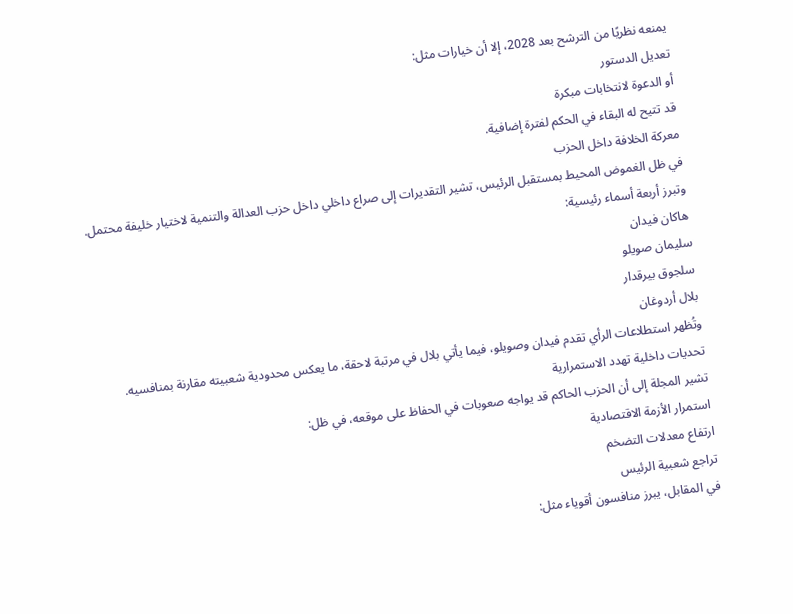يمنعه نظريًا من الترشح بعد 2028، إلا أن خيارات مثل:
تعديل الدستور
أو الدعوة لانتخابات مبكرة
قد تتيح له البقاء في الحكم لفترة إضافية.
معركة الخلافة داخل الحزب
في ظل الغموض المحيط بمستقبل الرئيس، تشير التقديرات إلى صراع داخلي داخل حزب العدالة والتنمية لاختيار خليفة محتمل.
وتبرز أربعة أسماء رئيسية:
هاكان فيدان
سليمان صويلو
سلجوق بيرقدار
بلال أردوغان
وتُظهر استطلاعات الرأي تقدم فيدان وصويلو، فيما يأتي بلال في مرتبة لاحقة، ما يعكس محدودية شعبيته مقارنة بمنافسيه.
تحديات داخلية تهدد الاستمرارية
تشير المجلة إلى أن الحزب الحاكم قد يواجه صعوبات في الحفاظ على موقعه، في ظل:
استمرار الأزمة الاقتصادية
ارتفاع معدلات التضخم
تراجع شعبية الرئيس
في المقابل، يبرز منافسون أقوياء مثل: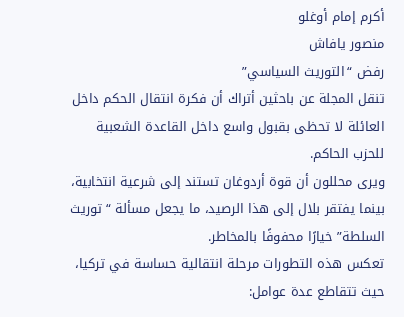أكرم إمام أوغلو
منصور يافاش
رفض “التوريث السياسي”
تنقل المجلة عن باحثين أتراك أن فكرة انتقال الحكم داخل العائلة لا تحظى بقبول واسع داخل القاعدة الشعبية للحزب الحاكم.
ويرى محللون أن قوة أردوغان تستند إلى شرعية انتخابية، بينما يفتقر بلال إلى هذا الرصيد، ما يجعل مسألة “توريث السلطة” خيارًا محفوفًا بالمخاطر.
تعكس هذه التطورات مرحلة انتقالية حساسة في تركيا، حيث تتقاطع عدة عوامل: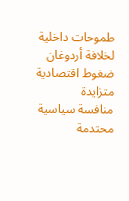طموحات داخلية لخلافة أردوغان
ضغوط اقتصادية متزايدة
منافسة سياسية محتدمة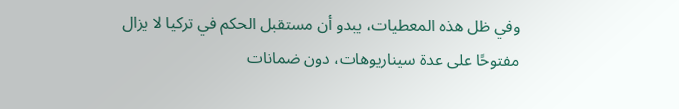وفي ظل هذه المعطيات، يبدو أن مستقبل الحكم في تركيا لا يزال مفتوحًا على عدة سيناريوهات، دون ضمانات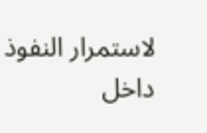لاستمرار النفوذ داخل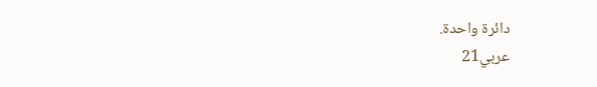دائرة واحدة.
عربي21